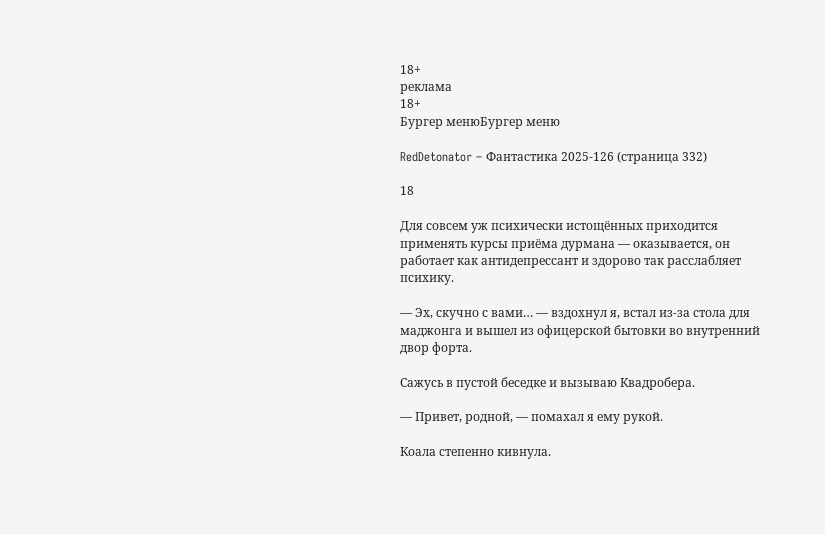18+
реклама
18+
Бургер менюБургер меню

RedDetonator – Фантастика 2025-126 (страница 332)

18

Для совсем уж психически истощённых приходится применять курсы приёма дурмана — оказывается, он работает как антидепрессант и здорово так расслабляет психику.

— Эх, скучно с вами… — вздохнул я, встал из-за стола для маджонга и вышел из офицерской бытовки во внутренний двор форта.

Сажусь в пустой беседке и вызываю Квадробера.

— Привет, родной, — помахал я ему рукой.

Коала степенно кивнула.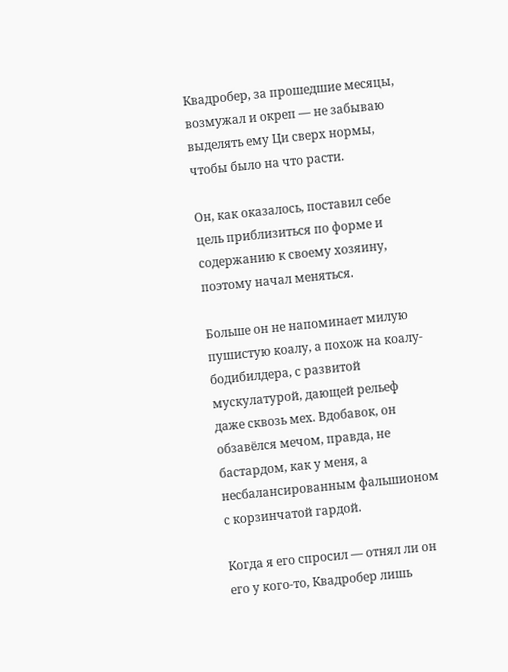Квадробер, за прошедшие месяцы, возмужал и окреп — не забываю выделять ему Ци сверх нормы, чтобы было на что расти.

Он, как оказалось, поставил себе цель приблизиться по форме и содержанию к своему хозяину, поэтому начал меняться.

Больше он не напоминает милую пушистую коалу, а похож на коалу-бодибилдера, с развитой мускулатурой, дающей рельеф даже сквозь мех. Вдобавок, он обзавёлся мечом, правда, не бастардом, как у меня, а несбалансированным фальшионом с корзинчатой гардой.

Когда я его спросил — отнял ли он его у кого-то, Квадробер лишь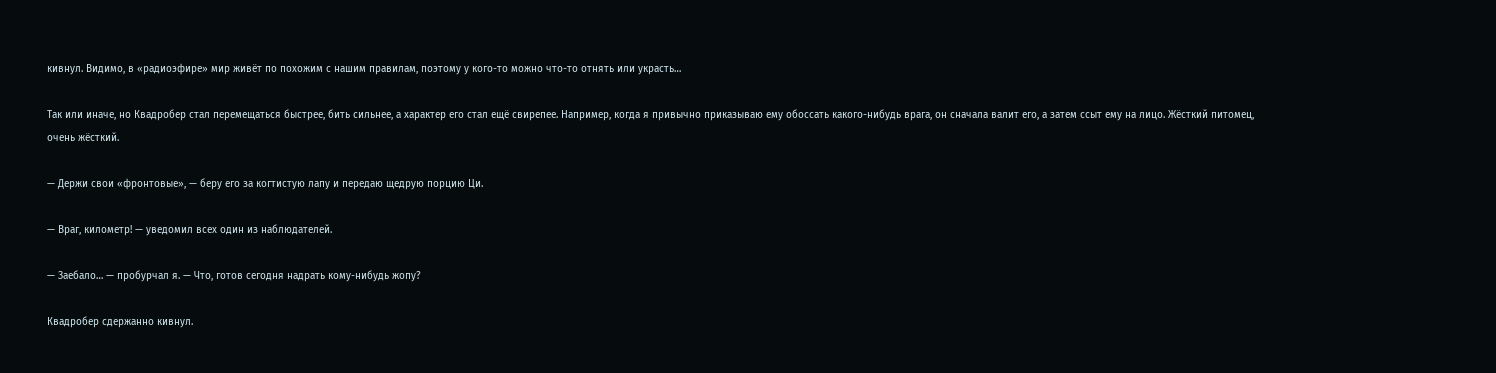кивнул. Видимо, в «радиоэфире» мир живёт по похожим с нашим правилам, поэтому у кого-то можно что-то отнять или украсть…

Так или иначе, но Квадробер стал перемещаться быстрее, бить сильнее, а характер его стал ещё свирепее. Например, когда я привычно приказываю ему обоссать какого-нибудь врага, он сначала валит его, а затем ссыт ему на лицо. Жёсткий питомец, очень жёсткий.

— Держи свои «фронтовые», — беру его за когтистую лапу и передаю щедрую порцию Ци.

— Враг, километр! — уведомил всех один из наблюдателей.

— Заебало… — пробурчал я. — Что, готов сегодня надрать кому-нибудь жопу?

Квадробер сдержанно кивнул.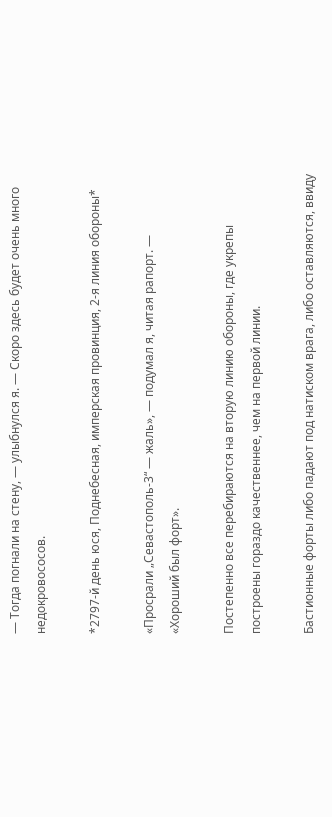— Тогда погнали на стену, — улыбнулся я. — Скоро здесь будет очень много недокровососов.

*2797-й день юся, Поднебесная, имперская провинция, 2-я линия обороны*

«Просрали „Севастополь-3“ — жаль», — подумал я, читая рапорт. — «Хороший был форт».

Постепенно все перебираются на вторую линию обороны, где укрепы построены гораздо качественнее, чем на первой линии.

Бастионные форты либо падают под натиском врага, либо оставляются, ввиду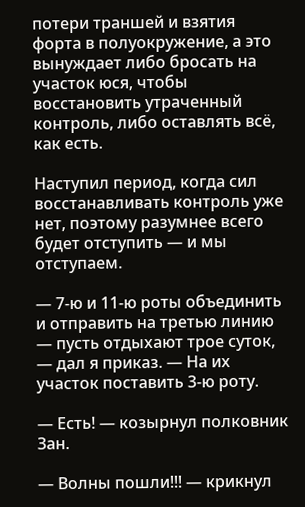потери траншей и взятия форта в полуокружение, а это вынуждает либо бросать на участок юся, чтобы восстановить утраченный контроль, либо оставлять всё, как есть.

Наступил период, когда сил восстанавливать контроль уже нет, поэтому разумнее всего будет отступить — и мы отступаем.

— 7-ю и 11-ю роты объединить и отправить на третью линию — пусть отдыхают трое суток, — дал я приказ. — На их участок поставить 3-ю роту.

— Есть! — козырнул полковник Зан.

— Волны пошли!!! — крикнул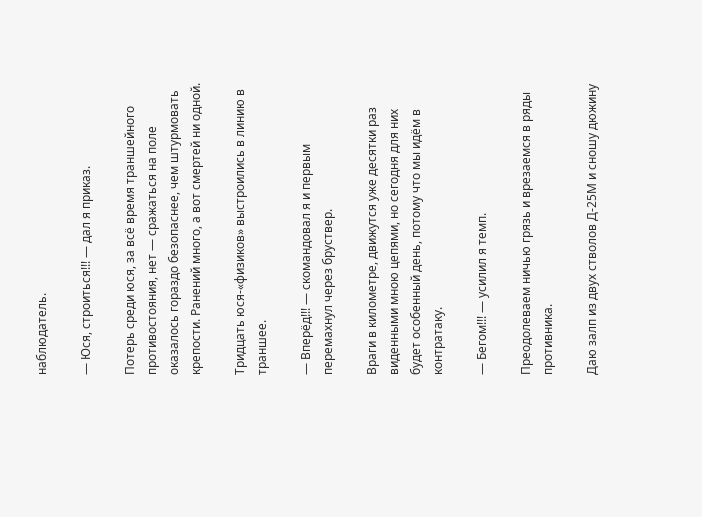наблюдатель.

— Юся, строиться!!! — дал я приказ.

Потерь среди юся, за всё время траншейного противостояния, нет — сражаться на поле оказалось гораздо безопаснее, чем штурмовать крепости. Ранений много, а вот смертей ни одной.

Тридцать юся-«физиков» выстроились в линию в траншее.

— Вперёд!!! — скомандовал я и первым перемахнул через бруствер.

Враги в километре, движутся уже десятки раз виденными мною цепями, но сегодня для них будет особенный день, потому что мы идём в контратаку.

— Бегом!!! — усилил я темп.

Преодолеваем ничью грязь и врезаемся в ряды противника.

Даю залп из двух стволов Д-25М и сношу дюжину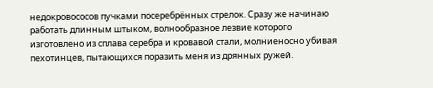недокровососов пучками посеребрённых стрелок. Сразу же начинаю работать длинным штыком, волнообразное лезвие которого изготовлено из сплава серебра и кровавой стали, молниеносно убивая пехотинцев, пытающихся поразить меня из дрянных ружей.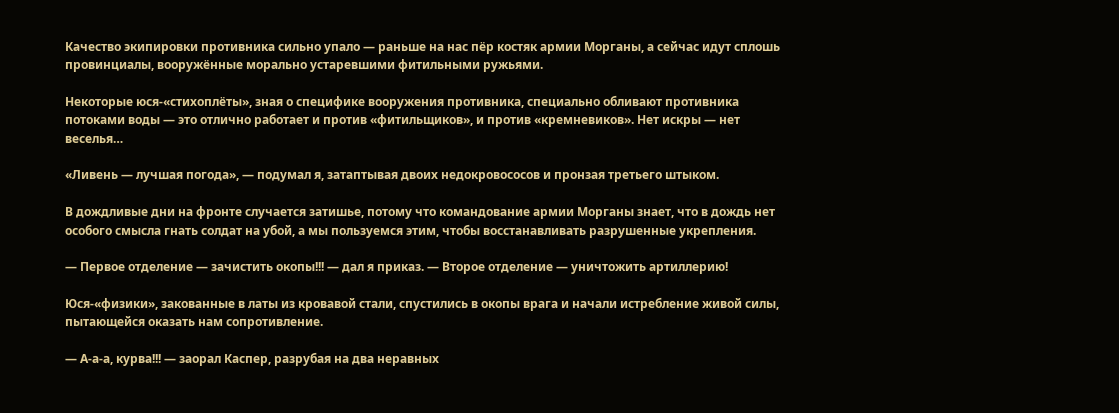Качество экипировки противника сильно упало — раньше на нас пёр костяк армии Морганы, а сейчас идут сплошь провинциалы, вооружённые морально устаревшими фитильными ружьями.

Некоторые юся-«стихоплёты», зная о специфике вооружения противника, специально обливают противника потоками воды — это отлично работает и против «фитильщиков», и против «кремневиков». Нет искры — нет веселья…

«Ливень — лучшая погода», — подумал я, затаптывая двоих недокровососов и пронзая третьего штыком.

В дождливые дни на фронте случается затишье, потому что командование армии Морганы знает, что в дождь нет особого смысла гнать солдат на убой, а мы пользуемся этим, чтобы восстанавливать разрушенные укрепления.

— Первое отделение — зачистить окопы!!! — дал я приказ. — Второе отделение — уничтожить артиллерию!

Юся-«физики», закованные в латы из кровавой стали, спустились в окопы врага и начали истребление живой силы, пытающейся оказать нам сопротивление.

— А-а-а, курва!!! — заорал Каспер, разрубая на два неравных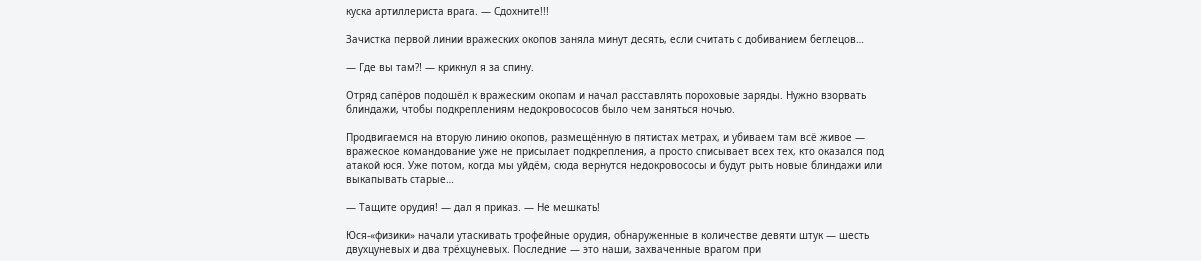куска артиллериста врага. — Сдохните!!!

Зачистка первой линии вражеских окопов заняла минут десять, если считать с добиванием беглецов…

— Где вы там⁈ — крикнул я за спину.

Отряд сапёров подошёл к вражеским окопам и начал расставлять пороховые заряды. Нужно взорвать блиндажи, чтобы подкреплениям недокровососов было чем заняться ночью.

Продвигаемся на вторую линию окопов, размещённую в пятистах метрах, и убиваем там всё живое — вражеское командование уже не присылает подкрепления, а просто списывает всех тех, кто оказался под атакой юся. Уже потом, когда мы уйдём, сюда вернутся недокровососы и будут рыть новые блиндажи или выкапывать старые…

— Тащите орудия! — дал я приказ. — Не мешкать!

Юся-«физики» начали утаскивать трофейные орудия, обнаруженные в количестве девяти штук — шесть двухцуневых и два трёхцуневых. Последние — это наши, захваченные врагом при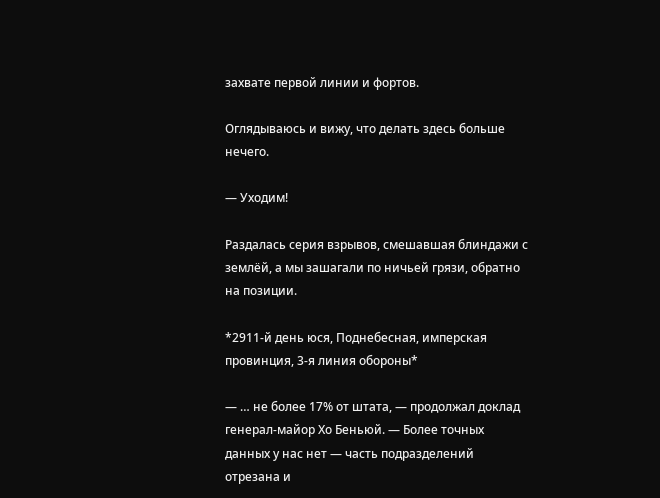захвате первой линии и фортов.

Оглядываюсь и вижу, что делать здесь больше нечего.

— Уходим!

Раздалась серия взрывов, смешавшая блиндажи с землёй, а мы зашагали по ничьей грязи, обратно на позиции.

*2911-й день юся, Поднебесная, имперская провинция, 3-я линия обороны*

— … не более 17% от штата, — продолжал доклад генерал-майор Хо Беньюй. — Более точных данных у нас нет — часть подразделений отрезана и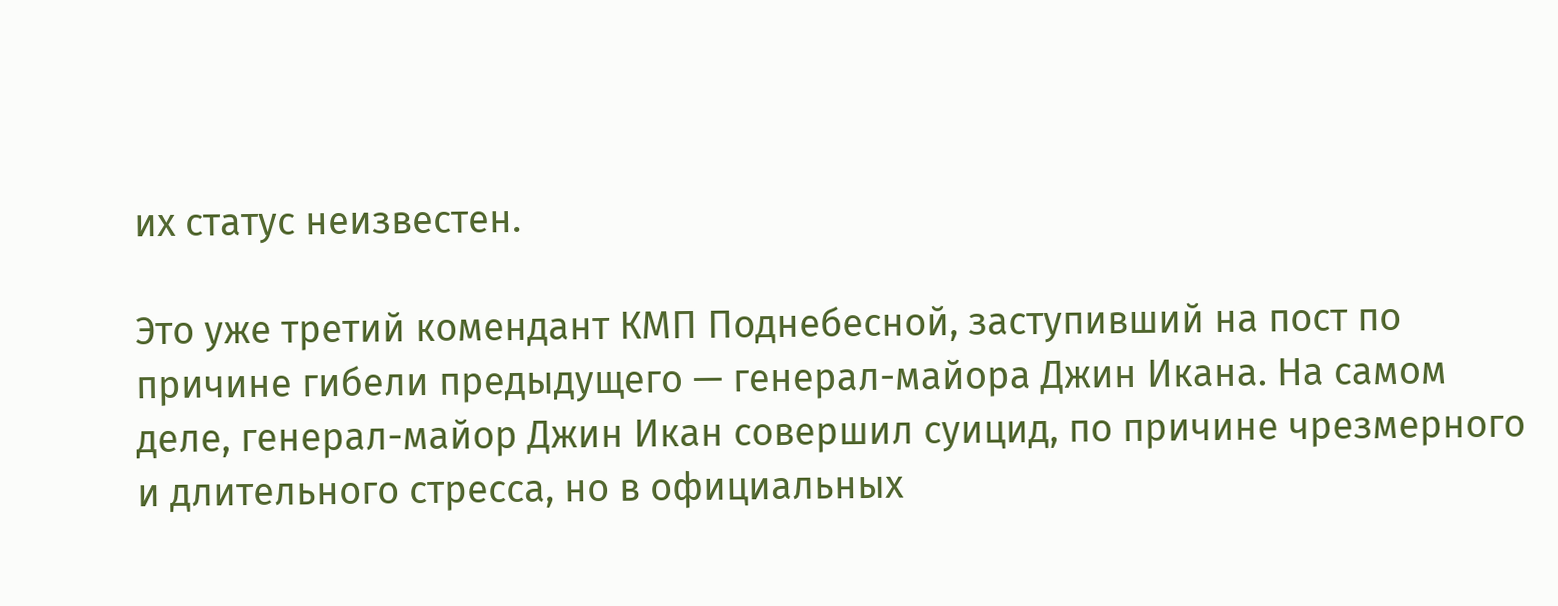их статус неизвестен.

Это уже третий комендант КМП Поднебесной, заступивший на пост по причине гибели предыдущего — генерал-майора Джин Икана. На самом деле, генерал-майор Джин Икан совершил суицид, по причине чрезмерного и длительного стресса, но в официальных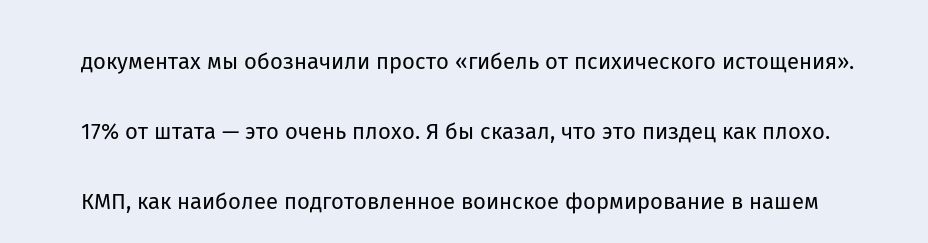документах мы обозначили просто «гибель от психического истощения».

17% от штата — это очень плохо. Я бы сказал, что это пиздец как плохо.

КМП, как наиболее подготовленное воинское формирование в нашем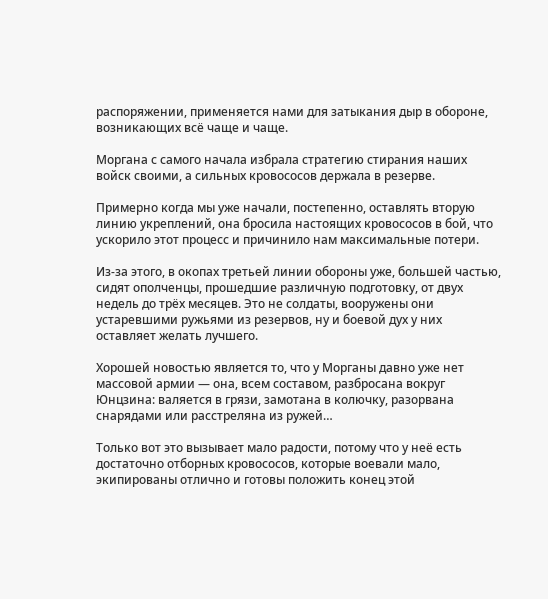распоряжении, применяется нами для затыкания дыр в обороне, возникающих всё чаще и чаще.

Моргана с самого начала избрала стратегию стирания наших войск своими, а сильных кровососов держала в резерве.

Примерно когда мы уже начали, постепенно, оставлять вторую линию укреплений, она бросила настоящих кровососов в бой, что ускорило этот процесс и причинило нам максимальные потери.

Из-за этого, в окопах третьей линии обороны уже, большей частью, сидят ополченцы, прошедшие различную подготовку, от двух недель до трёх месяцев. Это не солдаты, вооружены они устаревшими ружьями из резервов, ну и боевой дух у них оставляет желать лучшего.

Хорошей новостью является то, что у Морганы давно уже нет массовой армии — она, всем составом, разбросана вокруг Юнцзина: валяется в грязи, замотана в колючку, разорвана снарядами или расстреляна из ружей…

Только вот это вызывает мало радости, потому что у неё есть достаточно отборных кровососов, которые воевали мало, экипированы отлично и готовы положить конец этой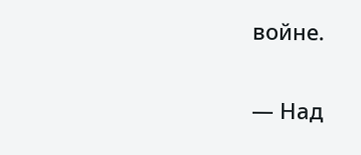войне.

— Над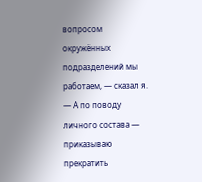вопросом окружённых подразделений мы работаем, — сказал я. — А по поводу личного состава — приказываю прекратить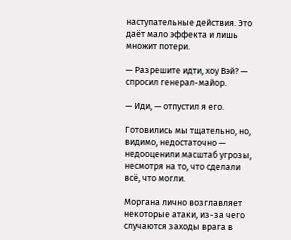наступательные действия. Это даёт мало эффекта и лишь множит потери.

— Разрешите идти, хоу Вэй? — спросил генерал-майор.

— Иди, — отпустил я его.

Готовились мы тщательно, но, видимо, недостаточно — недооценили масштаб угрозы, несмотря на то, что сделали всё, что могли.

Моргана лично возглавляет некоторые атаки, из-за чего случаются заходы врага в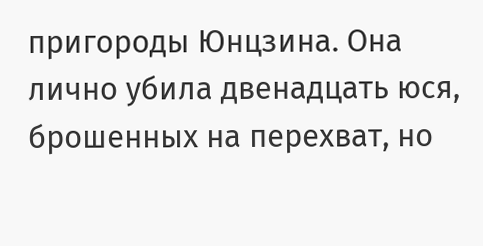пригороды Юнцзина. Она лично убила двенадцать юся, брошенных на перехват, но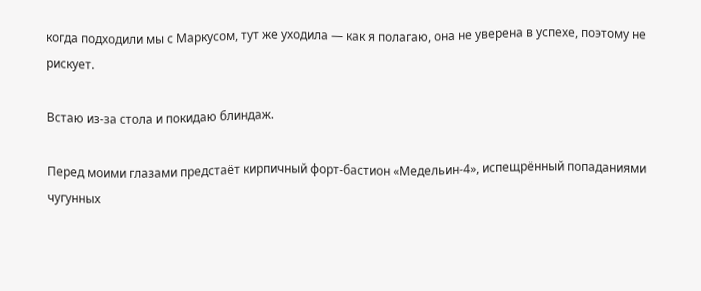когда подходили мы с Маркусом, тут же уходила — как я полагаю, она не уверена в успехе, поэтому не рискует.

Встаю из-за стола и покидаю блиндаж.

Перед моими глазами предстаёт кирпичный форт-бастион «Медельин-4», испещрённый попаданиями чугунных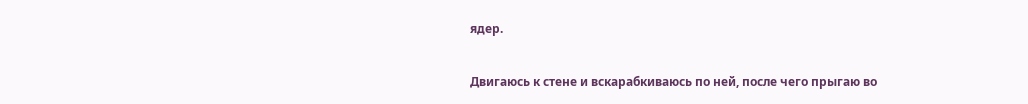ядер.

Двигаюсь к стене и вскарабкиваюсь по ней, после чего прыгаю во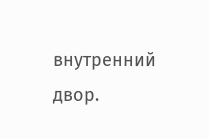внутренний двор.